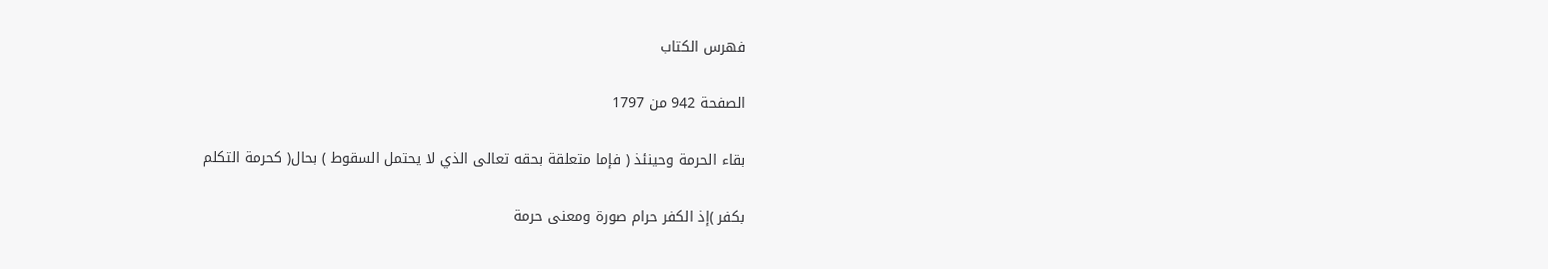فهرس الكتاب

الصفحة 942 من 1797

بقاء الحرمة وحينئذ ( فإما متعلقة بحقه تعالى الذي لا يحتمل السقوط ) بحال( كحرمة التكلم

بكفر )إذ الكفر حرام صورة ومعنى حرمة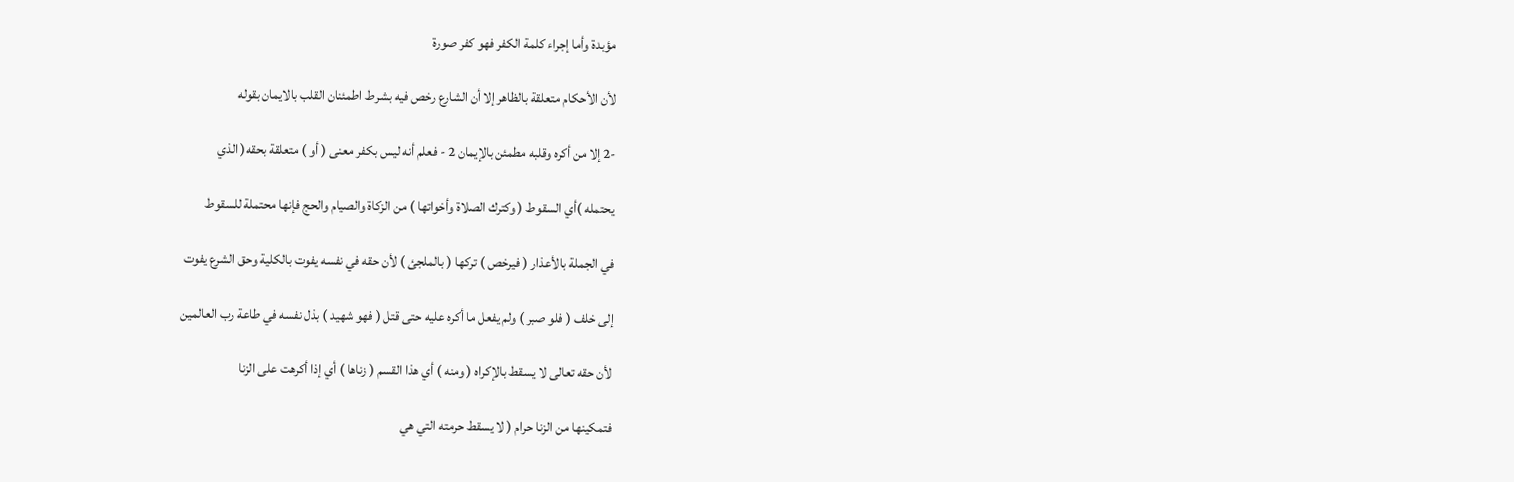مؤبدة وأما إجراء كلمة الكفر فهو كفر صورة

لأن الأحكام متعلقة بالظاهر إلا أن الشارع رخص فيه بشرط اطمئنان القلب بالايمان بقوله

-2 إلا من أكره وقلبه مطمئن بالإيمان 2 - فعلم أنه ليس بكفر معنى ( أو ) متعلقة بحقه( الذي

يحتمله )أي السقوط ( وكترك الصلاة وأخواتها ) من الزكاة والصيام والحج فإنها محتملة للسقوط

في الجملة بالأعذار ( فيرخص ) تركها ( بالملجئ ) لأن حقه في نفسه يفوت بالكلية وحق الشرع يفوت

إلى خلف ( فلو صبر ) ولم يفعل ما أكره عليه حتى قتل ( فهو شهيد ) بذل نفسه في طاعة رب العالمين

لأن حقه تعالى لا يسقط بالإكراه ( ومنه ) أي هذا القسم ( زناها ) أي إذا أكرهت على الزنا

فتمكينها من الزنا حرام ( لا يسقط حرمته التي هي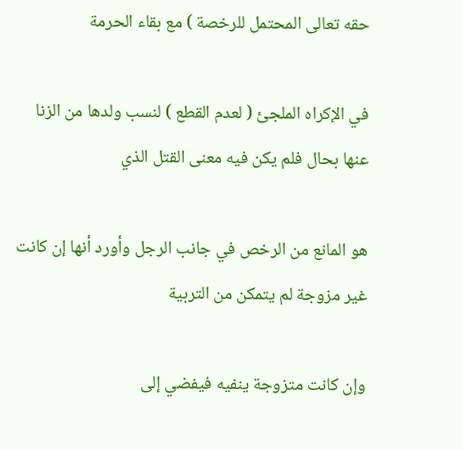حقه تعالى المحتمل للرخصة ) مع بقاء الحرمة

في الإكراه الملجئ ( لعدم القطع ) لنسب ولدها من الزنا عنها بحال فلم يكن فيه معنى القتل الذي

هو المانع من الرخص في جانب الرجل وأورد أنها إن كانت غير مزوجة لم يتمكن من التربية

وإن كانت متزوجة ينفيه فيفضي إلى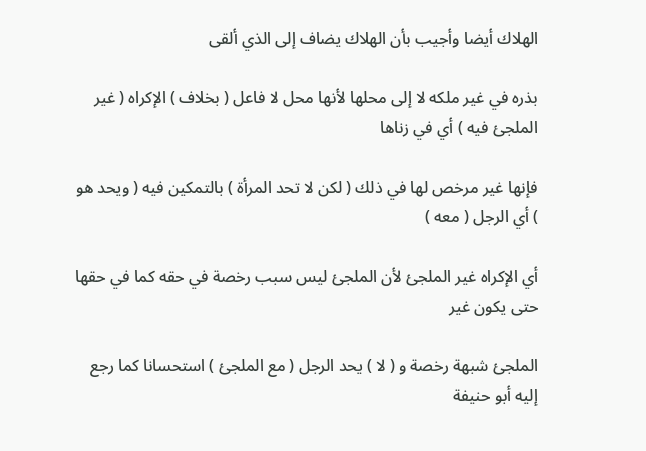الهلاك أيضا وأجيب بأن الهلاك يضاف إلى الذي ألقى

بذره في غير ملكه لا إلى محلها لأنها محل لا فاعل ( بخلاف ) الإكراه ( غير الملجئ فيه ) أي في زناها

فإنها غير مرخص لها في ذلك ( لكن لا تحد المرأة ) بالتمكين فيه ( ويحد هو ) أي الرجل ( معه )

أي الإكراه غير الملجئ لأن الملجئ ليس سبب رخصة في حقه كما في حقها حتى يكون غير

الملجئ شبهة رخصة و ( لا ) يحد الرجل ( مع الملجئ ) استحسانا كما رجع إليه أبو حنيفة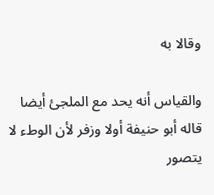وقالا به

والقياس أنه يحد مع الملجئ أيضا قاله أبو حنيفة أولا وزفر لأن الوطء لا يتصور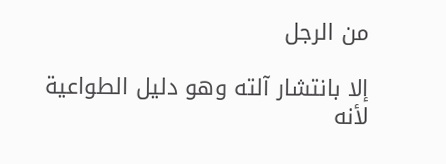من الرجل

إلا بانتشار آلته وهو دليل الطواعية لأنه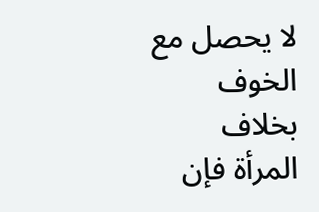لا يحصل مع الخوف بخلاف المرأة فإن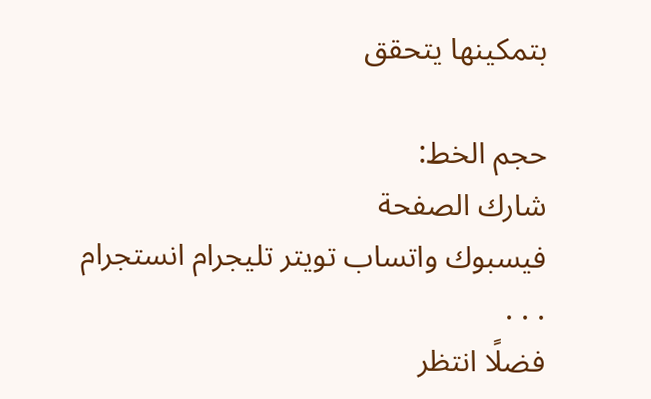بتمكينها يتحقق

حجم الخط:
شارك الصفحة
فيسبوك واتساب تويتر تليجرام انستجرام
. . .
فضلًا انتظر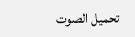تحميل الصوت